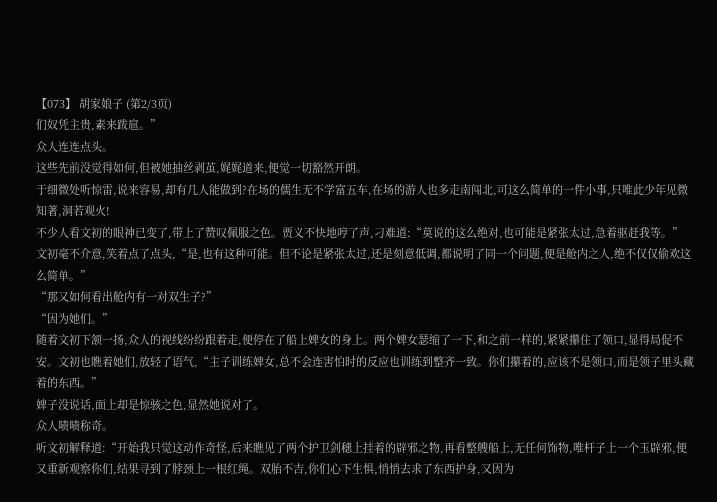【073】 胡家娘子 (第2/3页)
们奴凭主贵,素来跋扈。”
众人连连点头。
这些先前没觉得如何,但被她抽丝剥茧,娓娓道来,便觉一切豁然开朗。
于细微处听惊雷,说来容易,却有几人能做到?在场的儒生无不学富五车,在场的游人也多走南闯北,可这么简单的一件小事,只唯此少年见微知著,洞若观火!
不少人看文初的眼神已变了,带上了赞叹佩服之色。贾义不快地哼了声,刁难道:“莫说的这么绝对,也可能是紧张太过,急着驱赶我等。”
文初毫不介意,笑着点了点头,“是,也有这种可能。但不论是紧张太过,还是刻意低调,都说明了同一个问题,便是舱内之人,绝不仅仅偷欢这么简单。”
“那又如何看出舱内有一对双生子?”
“因为她们。”
随着文初下颔一扬,众人的视线纷纷跟着走,便停在了船上婢女的身上。两个婢女瑟缩了一下,和之前一样的,紧紧攥住了领口,显得局促不安。文初也瞧着她们,放轻了语气,“主子训练婢女,总不会连害怕时的反应也训练到整齐一致。你们攥着的,应该不是领口,而是领子里头藏着的东西。”
婢子没说话,面上却是惊骇之色,显然她说对了。
众人啧啧称奇。
听文初解释道:“开始我只觉这动作奇怪,后来瞧见了两个护卫剑穗上挂着的辟邪之物,再看整艘船上,无任何饰物,唯杆子上一个玉辟邪,便又重新观察你们,结果寻到了脖颈上一根红绳。双胎不吉,你们心下生惧,悄悄去求了东西护身,又因为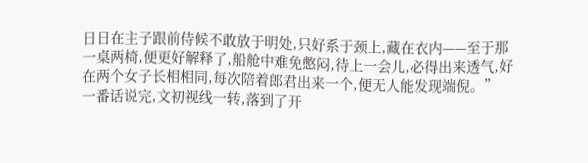日日在主子跟前侍候不敢放于明处,只好系于颈上,藏在衣内——至于那一桌两椅,便更好解释了,船舱中难免憋闷,待上一会儿,必得出来透气,好在两个女子长相相同,每次陪着郎君出来一个,便无人能发现端倪。”
一番话说完,文初视线一转,落到了开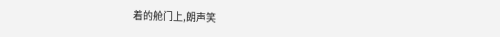着的舱门上,朗声笑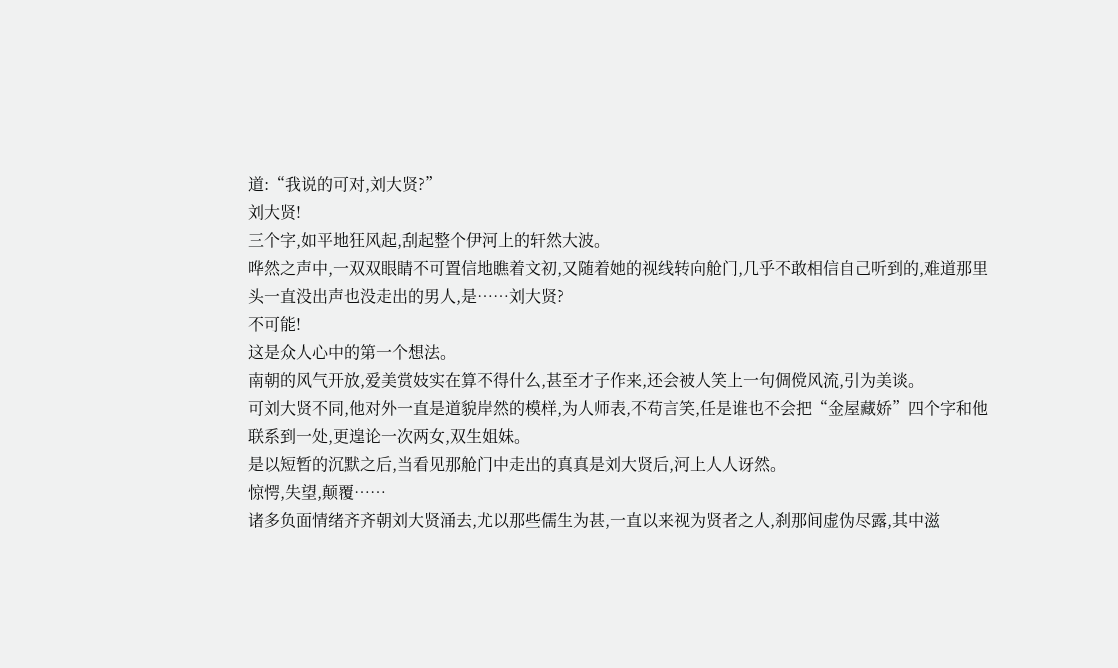道:“我说的可对,刘大贤?”
刘大贤!
三个字,如平地狂风起,刮起整个伊河上的轩然大波。
哗然之声中,一双双眼睛不可置信地瞧着文初,又随着她的视线转向舱门,几乎不敢相信自己听到的,难道那里头一直没出声也没走出的男人,是……刘大贤?
不可能!
这是众人心中的第一个想法。
南朝的风气开放,爱美赏妓实在算不得什么,甚至才子作来,还会被人笑上一句倜傥风流,引为美谈。
可刘大贤不同,他对外一直是道貌岸然的模样,为人师表,不苟言笑,任是谁也不会把“金屋藏娇”四个字和他联系到一处,更遑论一次两女,双生姐妹。
是以短暂的沉默之后,当看见那舱门中走出的真真是刘大贤后,河上人人讶然。
惊愕,失望,颠覆……
诸多负面情绪齐齐朝刘大贤涌去,尤以那些儒生为甚,一直以来视为贤者之人,刹那间虚伪尽露,其中滋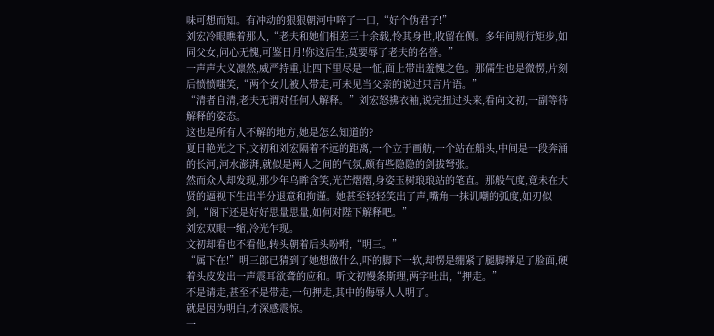味可想而知。有冲动的狠狠朝河中啐了一口,“好个伪君子!”
刘宏冷眼瞧着那人,“老夫和她们相差三十余载,怜其身世,收留在侧。多年间规行矩步,如同父女,问心无愧,可鉴日月!你这后生,莫要辱了老夫的名誉。”
一声声大义凛然,威严持重,让四下里尽是一怔,面上带出羞愧之色。那儒生也是微愣,片刻后愤愤嗤笑,“两个女儿被人带走,可未见当父亲的说过只言片语。”
“清者自清,老夫无谓对任何人解释。”刘宏怒拂衣袖,说完扭过头来,看向文初,一副等待解释的姿态。
这也是所有人不解的地方,她是怎么知道的?
夏日艳光之下,文初和刘宏隔着不远的距离,一个立于画舫,一个站在船头,中间是一段奔涌的长河,河水澎湃,就似是两人之间的气氛,颇有些隐隐的剑拔弩张。
然而众人却发现,那少年乌眸含笑,光芒熠熠,身姿玉树琅琅站的笔直。那般气度,竟未在大贤的逼视下生出半分退意和拘谨。她甚至轻轻笑出了声,嘴角一抹讥嘲的弧度,如刃似剑,“阁下还是好好思量思量,如何对陛下解释吧。”
刘宏双眼一缩,冷光乍现。
文初却看也不看他,转头朝着后头吩咐,“明三。”
“属下在!”明三郎已猜到了她想做什么,吓的脚下一软,却愣是绷紧了腿脚撑足了脸面,硬着头皮发出一声震耳欲聋的应和。听文初慢条斯理,两字吐出,“押走。”
不是请走,甚至不是带走,一句押走,其中的侮辱人人明了。
就是因为明白,才深感震惊。
一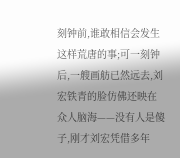刻钟前,谁敢相信会发生这样荒唐的事;可一刻钟后,一艘画舫已然远去,刘宏铁青的脸仿佛还映在众人脑海——没有人是傻子,刚才刘宏凭借多年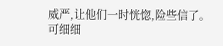威严,让他们一时恍惚,险些信了。可细细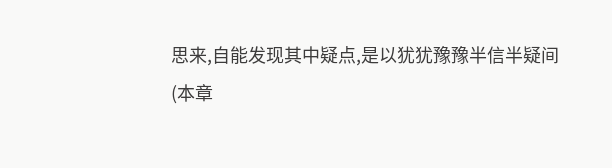思来,自能发现其中疑点,是以犹犹豫豫半信半疑间
(本章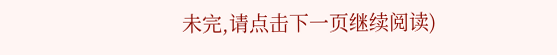未完,请点击下一页继续阅读)